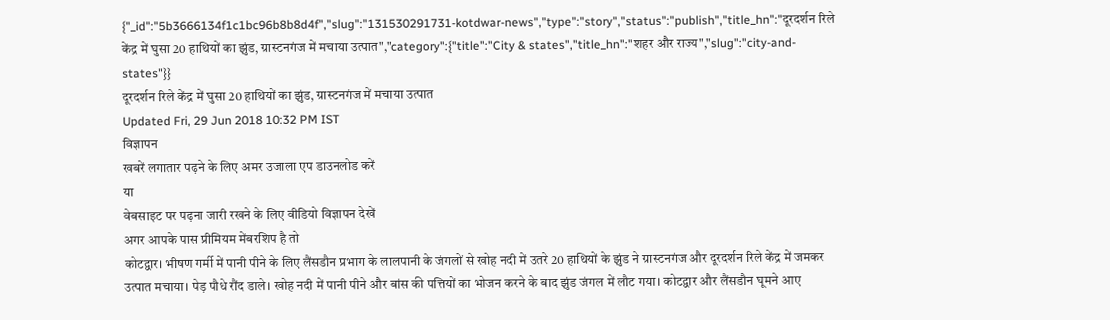{"_id":"5b3666134f1c1bc96b8b8d4f","slug":"131530291731-kotdwar-news","type":"story","status":"publish","title_hn":"दूरदर्शन रिले केंद्र में घुसा 20 हाथियों का झुंड, ग्रास्टनगंज में मचाया उत्पात","category":{"title":"City & states","title_hn":"शहर और राज्य","slug":"city-and-states"}}
दूरदर्शन रिले केंद्र में घुसा 20 हाथियों का झुंड, ग्रास्टनगंज में मचाया उत्पात
Updated Fri, 29 Jun 2018 10:32 PM IST
विज्ञापन
खबरें लगातार पढ़ने के लिए अमर उजाला एप डाउनलोड करें
या
वेबसाइट पर पढ़ना जारी रखने के लिए वीडियो विज्ञापन देखें
अगर आपके पास प्रीमियम मेंबरशिप है तो
कोटद्वार। भीषण गर्मी में पानी पीने के लिए लैंसडौन प्रभाग के लालपानी के जंगलों से खोह नदी में उतरे 20 हाथियों के झुंड ने ग्रास्टनगंज और दूरदर्शन रिले केंद्र में जमकर उत्पात मचाया। पेड़ पौधे रौंद डाले। खोह नदी में पानी पीने और बांस की पत्तियों का भोजन करने के बाद झुंड जंगल में लौट गया। कोटद्वार और लैंसडौन घूमने आए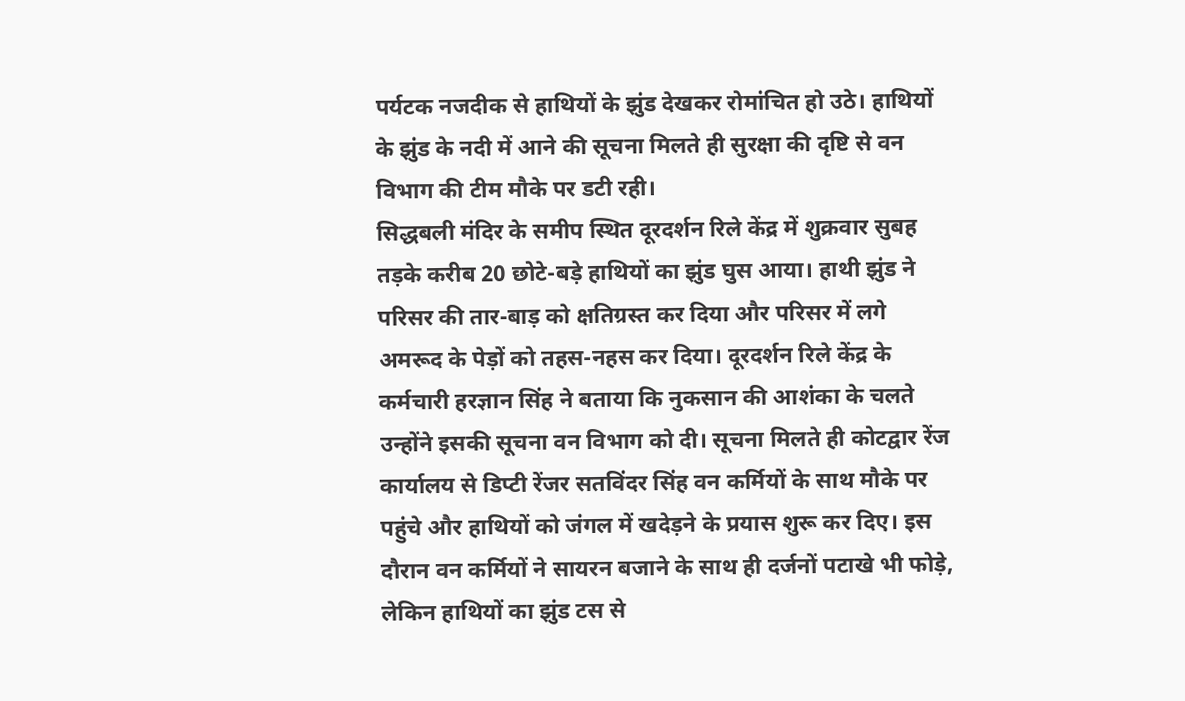पर्यटक नजदीक से हाथियों के झुंड देखकर रोमांचित हो उठे। हाथियों के झुंड के नदी में आने की सूचना मिलते ही सुरक्षा की दृष्टि से वन विभाग की टीम मौके पर डटी रही।
सिद्धबली मंदिर के समीप स्थित दूरदर्शन रिले केंद्र में शुक्रवार सुबह तड़के करीब 20 छोटे-बड़े हाथियों का झुंड घुस आया। हाथी झुंड ने परिसर की तार-बाड़ को क्षतिग्रस्त कर दिया और परिसर में लगे अमरूद के पेड़ों को तहस-नहस कर दिया। दूरदर्शन रिले केंद्र के कर्मचारी हरज्ञान सिंह ने बताया कि नुकसान की आशंका के चलते उन्होंने इसकी सूचना वन विभाग को दी। सूचना मिलते ही कोटद्वार रेंज कार्यालय से डिप्टी रेंजर सतविंदर सिंह वन कर्मियों के साथ मौके पर पहुंचे और हाथियों को जंगल में खदेड़ने के प्रयास शुरू कर दिए। इस दौरान वन कर्मियों ने सायरन बजाने के साथ ही दर्जनों पटाखे भी फोड़े, लेकिन हाथियों का झुंड टस से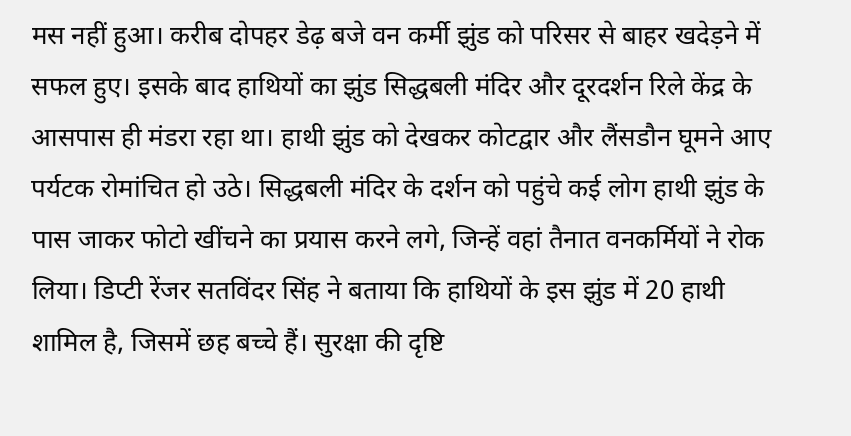मस नहीं हुआ। करीब दोपहर डेढ़ बजे वन कर्मी झुंड को परिसर से बाहर खदेड़ने में सफल हुए। इसके बाद हाथियों का झुंड सिद्धबली मंदिर और दूरदर्शन रिले केंद्र के आसपास ही मंडरा रहा था। हाथी झुंड को देखकर कोटद्वार और लैंसडौन घूमने आए पर्यटक रोमांचित हो उठे। सिद्धबली मंदिर के दर्शन को पहुंचे कई लोग हाथी झुंड के पास जाकर फोटो खींचने का प्रयास करने लगे, जिन्हें वहां तैनात वनकर्मियों ने रोक लिया। डिप्टी रेंजर सतविंदर सिंह ने बताया कि हाथियों के इस झुंड में 20 हाथी शामिल है, जिसमें छह बच्चे हैं। सुरक्षा की दृष्टि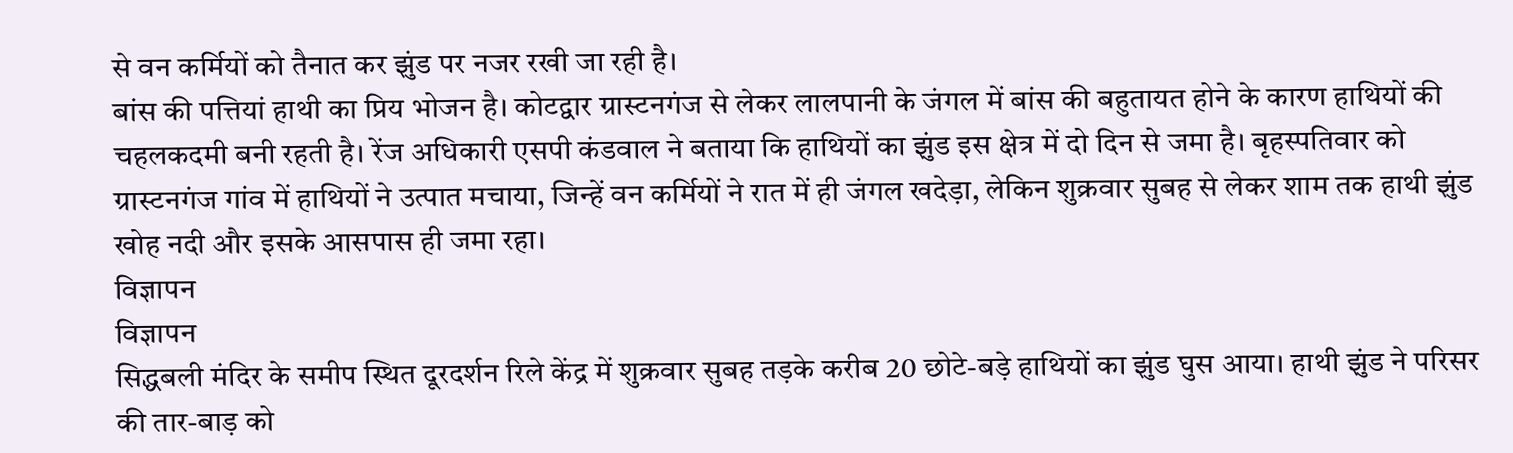से वन कर्मियों को तैनात कर झुंड पर नजर रखी जा रही है।
बांस की पत्तियां हाथी का प्रिय भोजन है। कोटद्वार ग्रास्टनगंज से लेकर लालपानी के जंगल में बांस की बहुतायत होने के कारण हाथियों की चहलकदमी बनी रहती है। रेंज अधिकारी एसपी कंडवाल ने बताया कि हाथियों का झुंड इस क्षेत्र में दो दिन से जमा है। बृहस्पतिवार को ग्रास्टनगंज गांव में हाथियों ने उत्पात मचाया, जिन्हें वन कर्मियों ने रात में ही जंगल खदेड़ा, लेकिन शुक्रवार सुबह से लेकर शाम तक हाथी झुंड खोह नदी और इसके आसपास ही जमा रहा।
विज्ञापन
विज्ञापन
सिद्धबली मंदिर के समीप स्थित दूरदर्शन रिले केंद्र में शुक्रवार सुबह तड़के करीब 20 छोटे-बड़े हाथियों का झुंड घुस आया। हाथी झुंड ने परिसर की तार-बाड़ को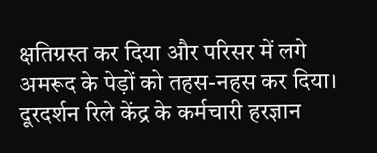क्षतिग्रस्त कर दिया और परिसर में लगे अमरूद के पेड़ों को तहस-नहस कर दिया। दूरदर्शन रिले केंद्र के कर्मचारी हरज्ञान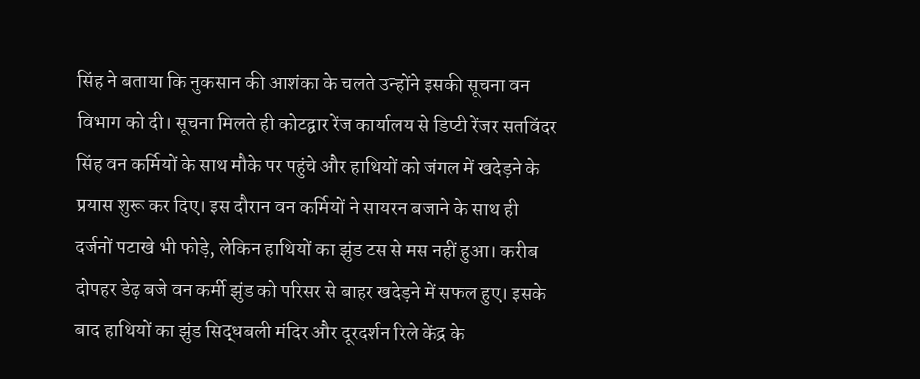सिंह ने बताया कि नुकसान की आशंका के चलते उन्होंने इसकी सूचना वन विभाग को दी। सूचना मिलते ही कोटद्वार रेंज कार्यालय से डिप्टी रेंजर सतविंदर सिंह वन कर्मियों के साथ मौके पर पहुंचे और हाथियों को जंगल में खदेड़ने के प्रयास शुरू कर दिए। इस दौरान वन कर्मियों ने सायरन बजाने के साथ ही दर्जनों पटाखे भी फोड़े, लेकिन हाथियों का झुंड टस से मस नहीं हुआ। करीब दोपहर डेढ़ बजे वन कर्मी झुंड को परिसर से बाहर खदेड़ने में सफल हुए। इसके बाद हाथियों का झुंड सिद्धबली मंदिर और दूरदर्शन रिले केंद्र के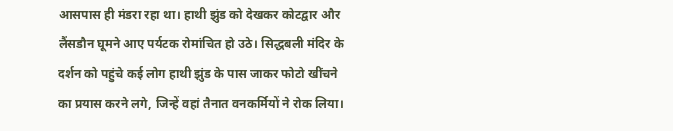आसपास ही मंडरा रहा था। हाथी झुंड को देखकर कोटद्वार और लैंसडौन घूमने आए पर्यटक रोमांचित हो उठे। सिद्धबली मंदिर के दर्शन को पहुंचे कई लोग हाथी झुंड के पास जाकर फोटो खींचने का प्रयास करने लगे, जिन्हें वहां तैनात वनकर्मियों ने रोक लिया।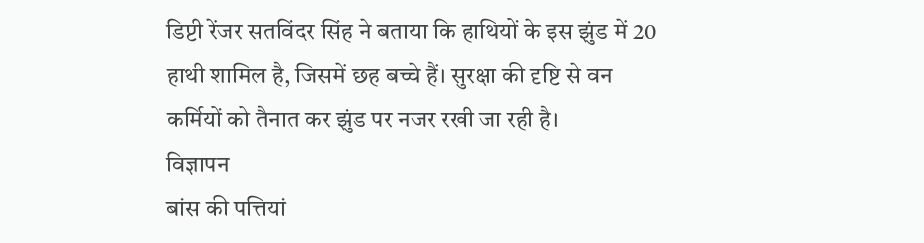डिप्टी रेंजर सतविंदर सिंह ने बताया कि हाथियों के इस झुंड में 20 हाथी शामिल है, जिसमें छह बच्चे हैं। सुरक्षा की दृष्टि से वन कर्मियों को तैनात कर झुंड पर नजर रखी जा रही है।
विज्ञापन
बांस की पत्तियां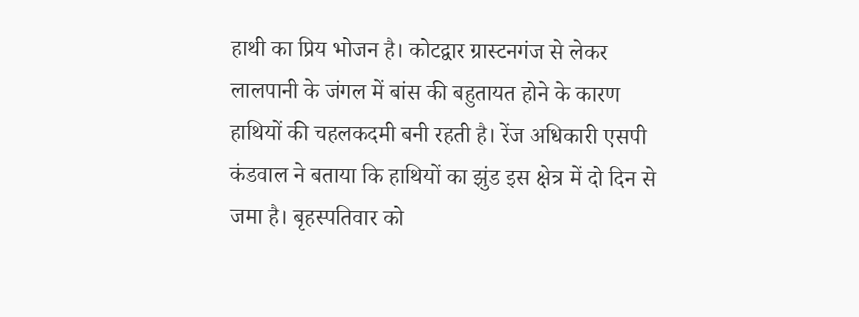हाथी का प्रिय भोजन है। कोटद्वार ग्रास्टनगंज से लेकर लालपानी के जंगल में बांस की बहुतायत होने के कारण हाथियों की चहलकदमी बनी रहती है। रेंज अधिकारी एसपी कंडवाल ने बताया कि हाथियों का झुंड इस क्षेत्र में दो दिन से जमा है। बृहस्पतिवार को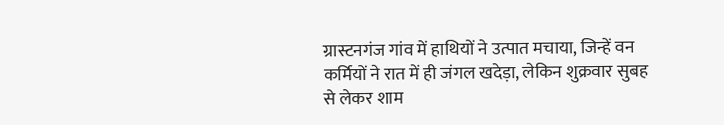ग्रास्टनगंज गांव में हाथियों ने उत्पात मचाया, जिन्हें वन कर्मियों ने रात में ही जंगल खदेड़ा, लेकिन शुक्रवार सुबह से लेकर शाम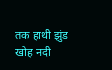तक हाथी झुंड खोह नदी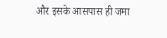और इसके आसपास ही जमा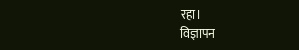रहा।
विज्ञापन